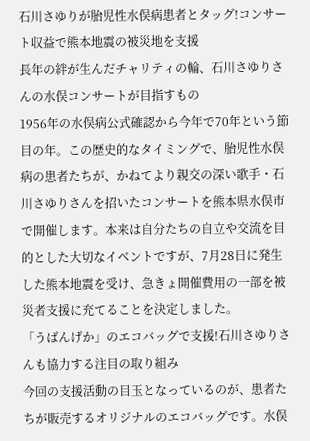石川さゆりが胎児性水俣病患者とタッグ!コンサート収益で熊本地震の被災地を支援
長年の絆が生んだチャリティの輪、石川さゆりさんの水俣コンサートが目指すもの
1956年の水俣病公式確認から今年で70年という節目の年。この歴史的なタイミングで、胎児性水俣病の患者たちが、かねてより親交の深い歌手・石川さゆりさんを招いたコンサートを熊本県水俣市で開催します。本来は自分たちの自立や交流を目的とした大切なイベントですが、7月28日に発生した熊本地震を受け、急きょ開催費用の一部を被災者支援に充てることを決定しました。
「うばんげか」のエコバッグで支援!石川さゆりさんも協力する注目の取り組み
今回の支援活動の目玉となっているのが、患者たちが販売するオリジナルのエコバッグです。水俣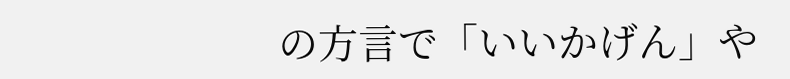の方言で「いいかげん」や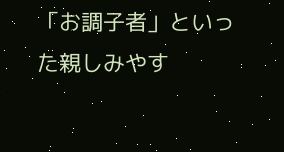「お調子者」といった親しみやす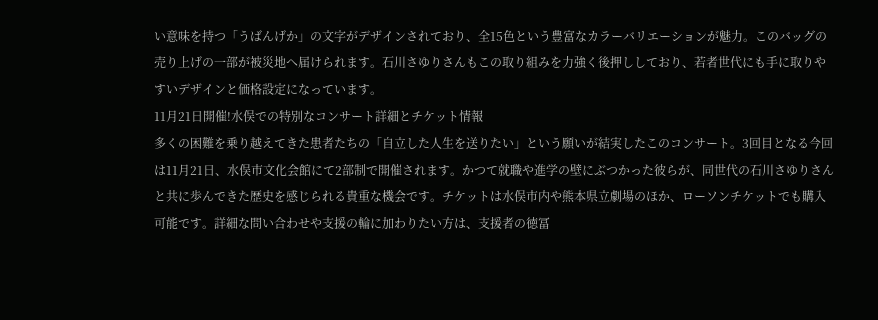い意味を持つ「うばんげか」の文字がデザインされており、全15色という豊富なカラーバリエーションが魅力。このバッグの売り上げの一部が被災地へ届けられます。石川さゆりさんもこの取り組みを力強く後押ししており、若者世代にも手に取りやすいデザインと価格設定になっています。
11月21日開催!水俣での特別なコンサート詳細とチケット情報
多くの困難を乗り越えてきた患者たちの「自立した人生を送りたい」という願いが結実したこのコンサート。3回目となる今回は11月21日、水俣市文化会館にて2部制で開催されます。かつて就職や進学の壁にぶつかった彼らが、同世代の石川さゆりさんと共に歩んできた歴史を感じられる貴重な機会です。チケットは水俣市内や熊本県立劇場のほか、ローソンチケットでも購入可能です。詳細な問い合わせや支援の輪に加わりたい方は、支援者の徳冨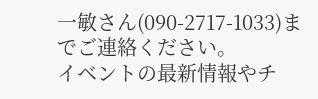一敏さん(090-2717-1033)までご連絡ください。
イベントの最新情報やチ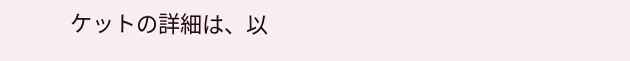ケットの詳細は、以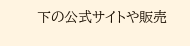下の公式サイトや販売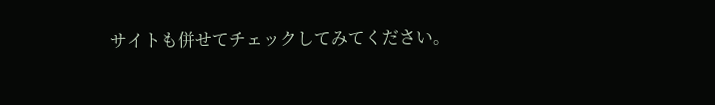サイトも併せてチェックしてみてください。